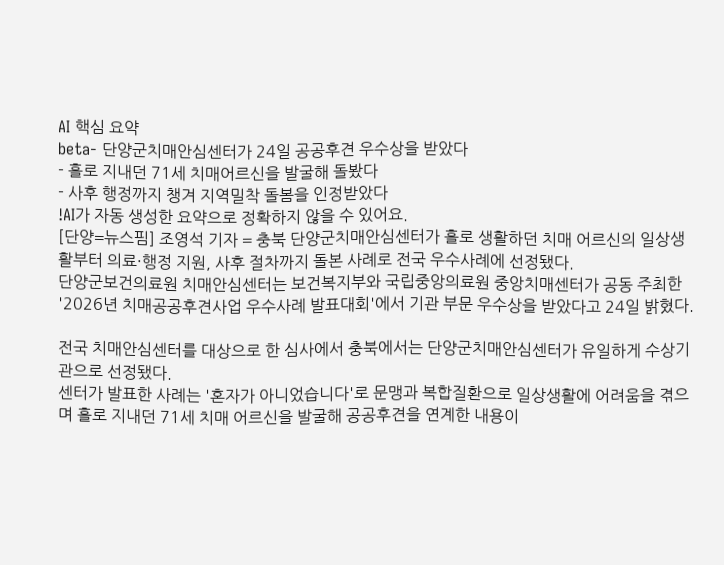AI 핵심 요약
beta- 단양군치매안심센터가 24일 공공후견 우수상을 받았다
- 홀로 지내던 71세 치매어르신을 발굴해 돌봤다
- 사후 행정까지 챙겨 지역밀착 돌봄을 인정받았다
!AI가 자동 생성한 요약으로 정확하지 않을 수 있어요.
[단양=뉴스핌] 조영석 기자 = 충북 단양군치매안심센터가 홀로 생활하던 치매 어르신의 일상생활부터 의료·행정 지원, 사후 절차까지 돌본 사례로 전국 우수사례에 선정됐다.
단양군보건의료원 치매안심센터는 보건복지부와 국립중앙의료원 중앙치매센터가 공동 주최한 '2026년 치매공공후견사업 우수사례 발표대회'에서 기관 부문 우수상을 받았다고 24일 밝혔다.

전국 치매안심센터를 대상으로 한 심사에서 충북에서는 단양군치매안심센터가 유일하게 수상기관으로 선정됐다.
센터가 발표한 사례는 '혼자가 아니었습니다'로 문맹과 복합질환으로 일상생활에 어려움을 겪으며 홀로 지내던 71세 치매 어르신을 발굴해 공공후견을 연계한 내용이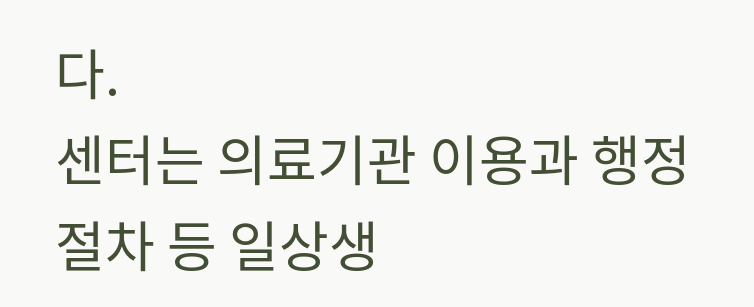다.
센터는 의료기관 이용과 행정절차 등 일상생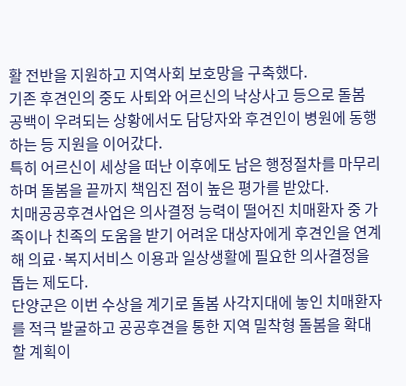활 전반을 지원하고 지역사회 보호망을 구축했다.
기존 후견인의 중도 사퇴와 어르신의 낙상사고 등으로 돌봄 공백이 우려되는 상황에서도 담당자와 후견인이 병원에 동행하는 등 지원을 이어갔다.
특히 어르신이 세상을 떠난 이후에도 남은 행정절차를 마무리하며 돌봄을 끝까지 책임진 점이 높은 평가를 받았다.
치매공공후견사업은 의사결정 능력이 떨어진 치매환자 중 가족이나 친족의 도움을 받기 어려운 대상자에게 후견인을 연계해 의료·복지서비스 이용과 일상생활에 필요한 의사결정을 돕는 제도다.
단양군은 이번 수상을 계기로 돌봄 사각지대에 놓인 치매환자를 적극 발굴하고 공공후견을 통한 지역 밀착형 돌봄을 확대할 계획이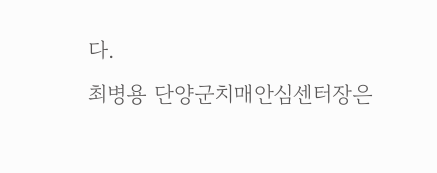다.
최병용 단양군치매안심센터장은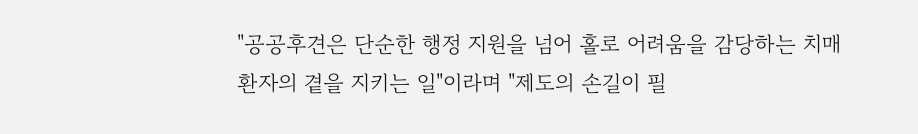"공공후견은 단순한 행정 지원을 넘어 홀로 어려움을 감당하는 치매환자의 곁을 지키는 일"이라며 "제도의 손길이 필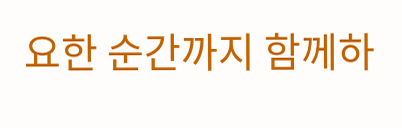요한 순간까지 함께하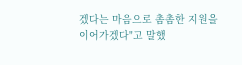겠다는 마음으로 촘촘한 지원을 이어가겠다"고 말했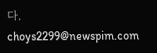다.
choys2299@newspim.com